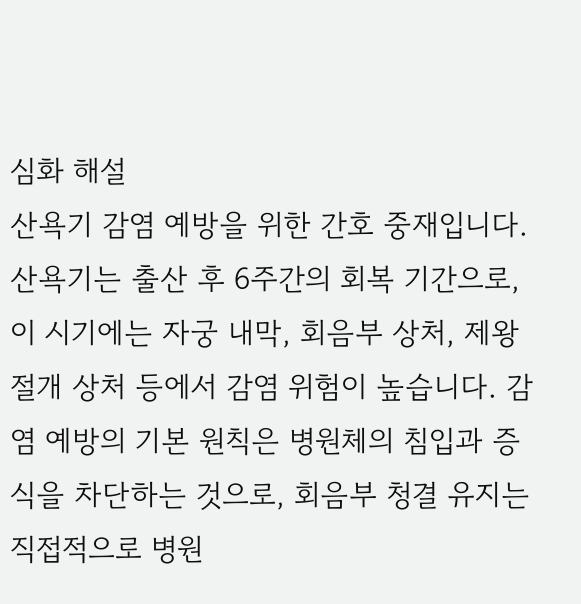심화 해설
산욕기 감염 예방을 위한 간호 중재입니다. 산욕기는 출산 후 6주간의 회복 기간으로, 이 시기에는 자궁 내막, 회음부 상처, 제왕절개 상처 등에서 감염 위험이 높습니다. 감염 예방의 기본 원칙은 병원체의 침입과 증식을 차단하는 것으로, 회음부 청결 유지는 직접적으로 병원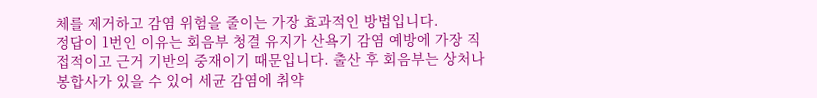체를 제거하고 감염 위험을 줄이는 가장 효과적인 방법입니다.
정답이 1번인 이유는 회음부 청결 유지가 산욕기 감염 예방에 가장 직접적이고 근거 기반의 중재이기 때문입니다. 출산 후 회음부는 상처나 봉합사가 있을 수 있어 세균 감염에 취약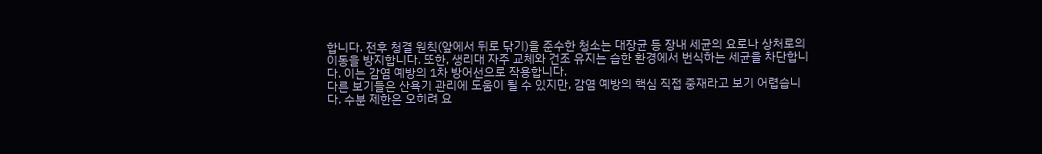합니다. 전후 청결 원칙(앞에서 뒤로 닦기)을 준수한 청소는 대장균 등 장내 세균의 요로나 상처로의 이동을 방지합니다. 또한, 생리대 자주 교체와 건조 유지는 습한 환경에서 번식하는 세균을 차단합니다. 이는 감염 예방의 1차 방어선으로 작용합니다.
다른 보기들은 산욕기 관리에 도움이 될 수 있지만, 감염 예방의 핵심 직접 중재라고 보기 어렵습니다. 수분 제한은 오히려 요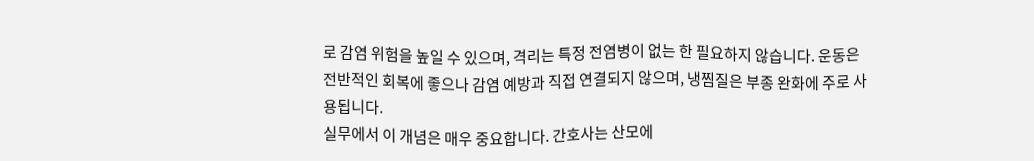로 감염 위험을 높일 수 있으며, 격리는 특정 전염병이 없는 한 필요하지 않습니다. 운동은 전반적인 회복에 좋으나 감염 예방과 직접 연결되지 않으며, 냉찜질은 부종 완화에 주로 사용됩니다.
실무에서 이 개념은 매우 중요합니다. 간호사는 산모에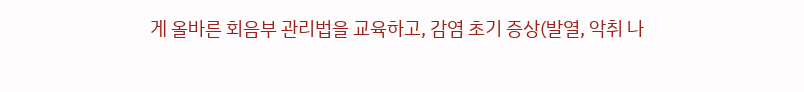게 올바른 회음부 관리법을 교육하고, 감염 초기 증상(발열, 악취 나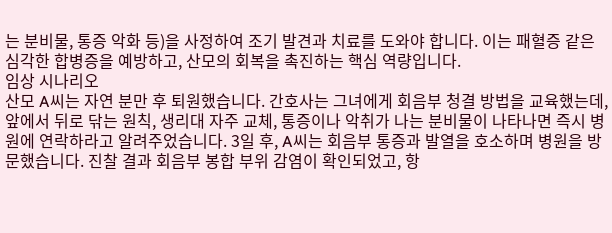는 분비물, 통증 악화 등)을 사정하여 조기 발견과 치료를 도와야 합니다. 이는 패혈증 같은 심각한 합병증을 예방하고, 산모의 회복을 촉진하는 핵심 역량입니다.
임상 시나리오
산모 A씨는 자연 분만 후 퇴원했습니다. 간호사는 그녀에게 회음부 청결 방법을 교육했는데, 앞에서 뒤로 닦는 원칙, 생리대 자주 교체, 통증이나 악취가 나는 분비물이 나타나면 즉시 병원에 연락하라고 알려주었습니다. 3일 후, A씨는 회음부 통증과 발열을 호소하며 병원을 방문했습니다. 진찰 결과 회음부 봉합 부위 감염이 확인되었고, 항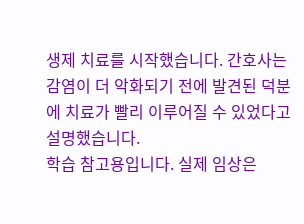생제 치료를 시작했습니다. 간호사는 감염이 더 악화되기 전에 발견된 덕분에 치료가 빨리 이루어질 수 있었다고 설명했습니다.
학습 참고용입니다. 실제 임상은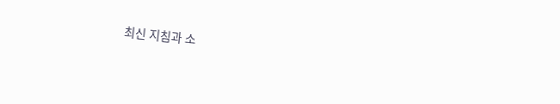최신 지침과 소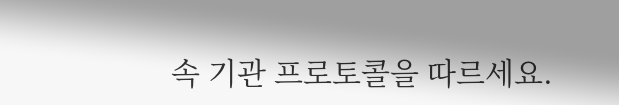속 기관 프로토콜을 따르세요.